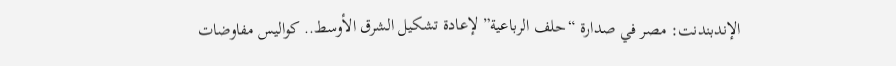الإندبندنت: مصر في صدارة “حلف الرباعية” لإعادة تشكيل الشرق الأوسط.. كواليس مفاوضات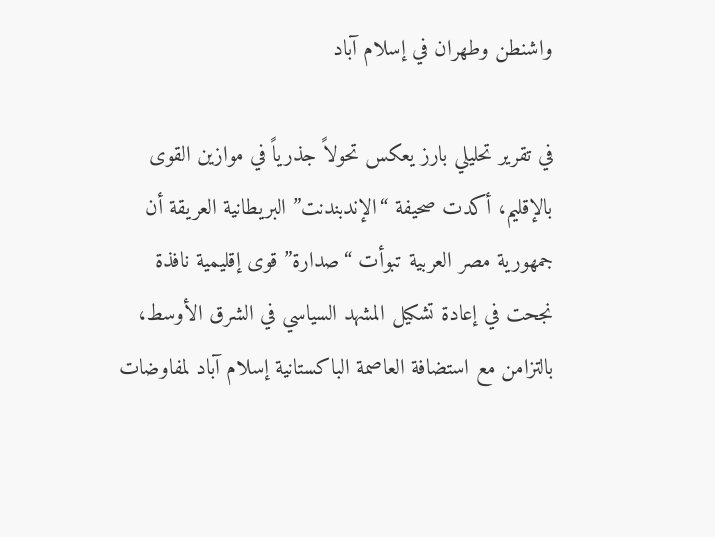واشنطن وطهران في إسلام آباد

في تقرير تحليلي بارز يعكس تحولاً جذرياً في موازين القوى بالإقليم، أكدت صحيفة “الإندبندنت” البريطانية العريقة أن جمهورية مصر العربية تبوأت “صدارة” قوى إقليمية نافذة نجحت في إعادة تشكيل المشهد السياسي في الشرق الأوسط، بالتزامن مع استضافة العاصمة الباكستانية إسلام آباد لمفاوضات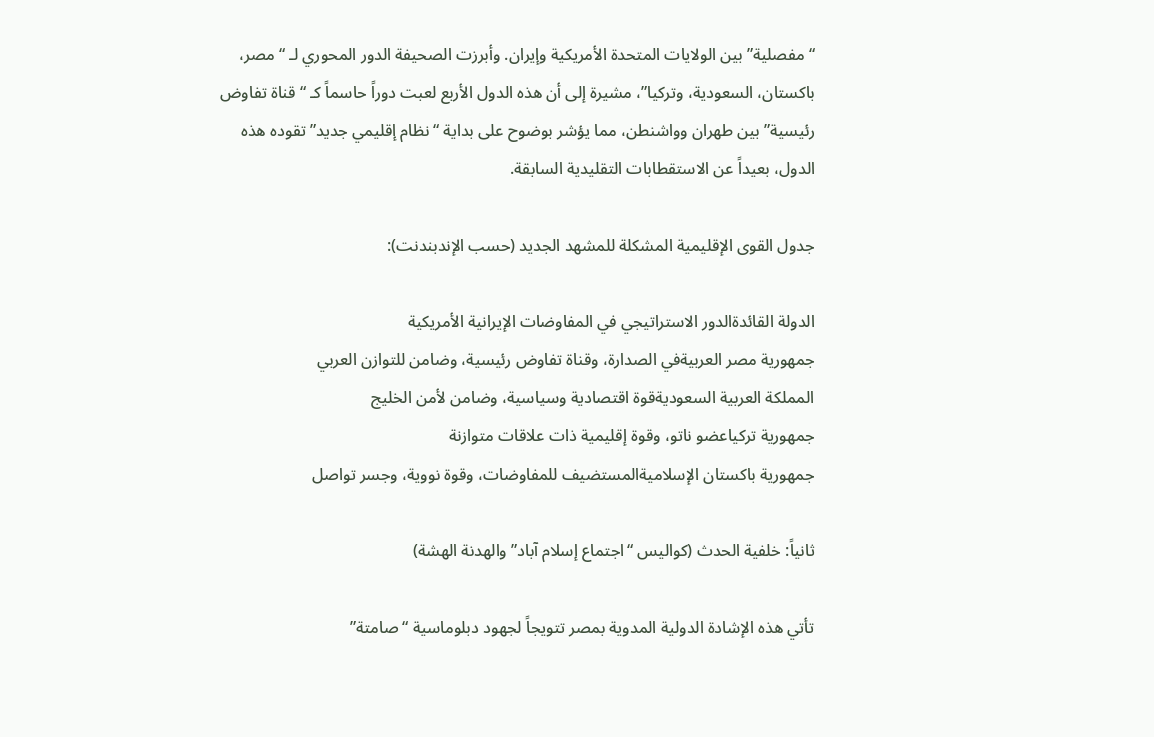“مفصلية” بين الولايات المتحدة الأمريكية وإيران. وأبرزت الصحيفة الدور المحوري لـ “مصر، باكستان، السعودية، وتركيا”، مشيرة إلى أن هذه الدول الأربع لعبت دوراً حاسماً كـ “قناة تفاوض رئيسية” بين طهران وواشنطن، مما يؤشر بوضوح على بداية “نظام إقليمي جديد” تقوده هذه الدول، بعيداً عن الاستقطابات التقليدية السابقة.

جدول القوى الإقليمية المشكلة للمشهد الجديد (حسب الإندبندنت):

الدولة القائدةالدور الاستراتيجي في المفاوضات الإيرانية الأمريكية
جمهورية مصر العربيةفي الصدارة، وقناة تفاوض رئيسية، وضامن للتوازن العربي
المملكة العربية السعوديةقوة اقتصادية وسياسية، وضامن لأمن الخليج
جمهورية تركياعضو ناتو، وقوة إقليمية ذات علاقات متوازنة
جمهورية باكستان الإسلاميةالمستضيف للمفاوضات، وقوة نووية، وجسر تواصل

ثانياً: خلفية الحدث (كواليس “اجتماع إسلام آباد” والهدنة الهشة)

تأتي هذه الإشادة الدولية المدوية بمصر تتويجاً لجهود دبلوماسية “صامتة”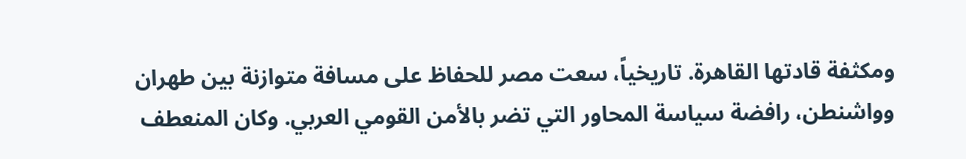ومكثفة قادتها القاهرة. تاريخياً، سعت مصر للحفاظ على مسافة متوازنة بين طهران وواشنطن، رافضة سياسة المحاور التي تضر بالأمن القومي العربي. وكان المنعطف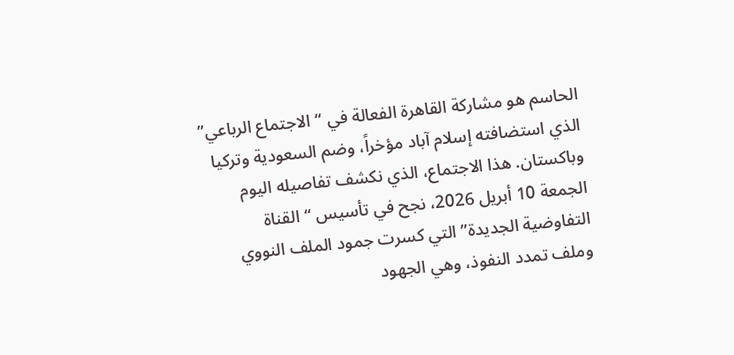الحاسم هو مشاركة القاهرة الفعالة في “الاجتماع الرباعي” الذي استضافته إسلام آباد مؤخراً، وضم السعودية وتركيا وباكستان. هذا الاجتماع، الذي نكشف تفاصيله اليوم الجمعة 10 أبريل 2026، نجح في تأسيس “القناة التفاوضية الجديدة” التي كسرت جمود الملف النووي وملف تمدد النفوذ، وهي الجهود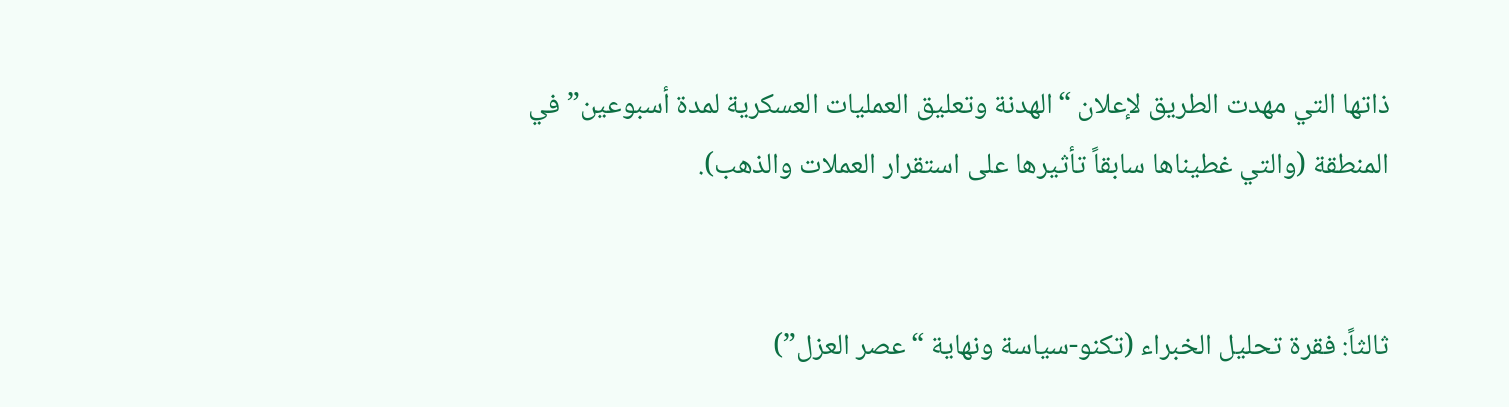ذاتها التي مهدت الطريق لإعلان “الهدنة وتعليق العمليات العسكرية لمدة أسبوعين” في المنطقة (والتي غطيناها سابقاً تأثيرها على استقرار العملات والذهب).


ثالثاً: فقرة تحليل الخبراء (تكنو-سياسة ونهاية “عصر العزل”)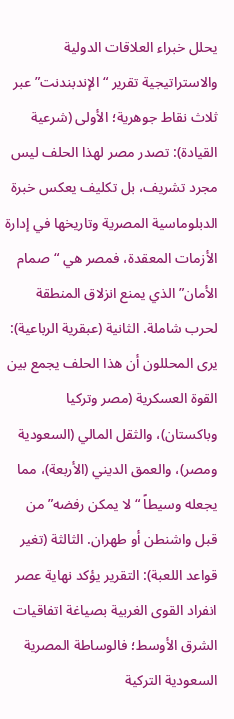يحلل خبراء العلاقات الدولية والاستراتيجية تقرير “الإندبندنت” عبر ثلاث نقاط جوهرية؛ الأولى (شرعية القيادة): تصدر مصر لهذا الحلف ليس مجرد تشريف، بل تكليف يعكس خبرة الدبلوماسية المصرية وتاريخها في إدارة الأزمات المعقدة، فمصر هي “صمام الأمان” الذي يمنع انزلاق المنطقة لحرب شاملة. الثانية (عبقرية الرباعية): يرى المحللون أن هذا الحلف يجمع بين القوة العسكرية (مصر وتركيا وباكستان)، والثقل المالي (السعودية ومصر)، والعمق الديني (الأربعة)، مما يجعله وسيطاً “لا يمكن رفضه” من قبل واشنطن أو طهران. الثالثة (تغير قواعد اللعبة): التقرير يؤكد نهاية عصر انفراد القوى الغربية بصياغة اتفاقيات الشرق الأوسط؛ فالوساطة المصرية السعودية التركية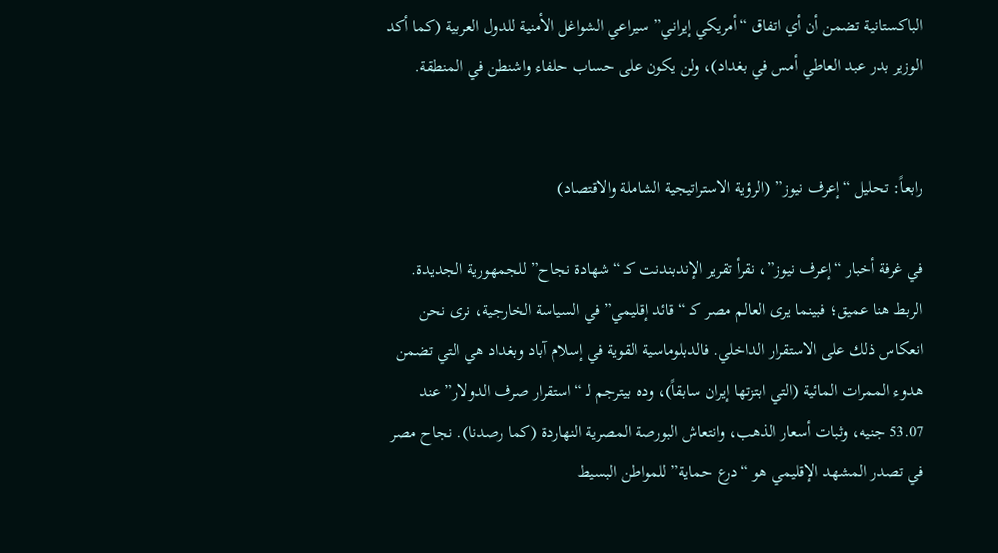الباكستانية تضمن أن أي اتفاق “أمريكي إيراني” سيراعي الشواغل الأمنية للدول العربية (كما أكد الوزير بدر عبد العاطي أمس في بغداد)، ولن يكون على حساب حلفاء واشنطن في المنطقة.


رابعاً: تحليل “إعرف نيوز” (الرؤية الاستراتيجية الشاملة والاقتصاد)

في غرفة أخبار “إعرف نيوز”، نقرأ تقرير الإندبندنت كـ “شهادة نجاح” للجمهورية الجديدة. الربط هنا عميق؛ فبينما يرى العالم مصر كـ “قائد إقليمي” في السياسة الخارجية، نرى نحن انعكاس ذلك على الاستقرار الداخلي. فالدبلوماسية القوية في إسلام آباد وبغداد هي التي تضمن هدوء الممرات المائية (التي ابتزتها إيران سابقاً)، وده بيترجم لـ “استقرار صرف الدولار” عند 53.07 جنيه، وثبات أسعار الذهب، وانتعاش البورصة المصرية النهاردة (كما رصدنا). نجاح مصر في تصدر المشهد الإقليمي هو “درع حماية” للمواطن البسيط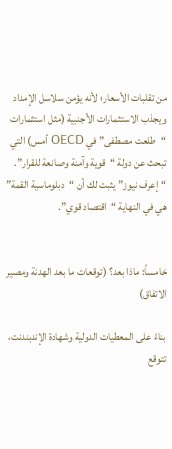من تقلبات الأسعار؛ لأنه يؤمن سلاسل الإمداد ويجذب الاستثمارات الأجنبية (مثل استثمارات “طلعت مصطفى” في OECD أمس) التي تبحث عن دولة “قوية وآمنة وصانعة للقرار”. “إعرف نيوز” يثبت لك أن “دبلوماسية القمة” هي في النهاية “اقتصاد قوي”.


خامساً: ماذا بعد؟ (توقعات ما بعد الهدنة ومصير الاتفاق)

بناءً على المعطيات الدولية وشهادة الإندبندنت، تتوقع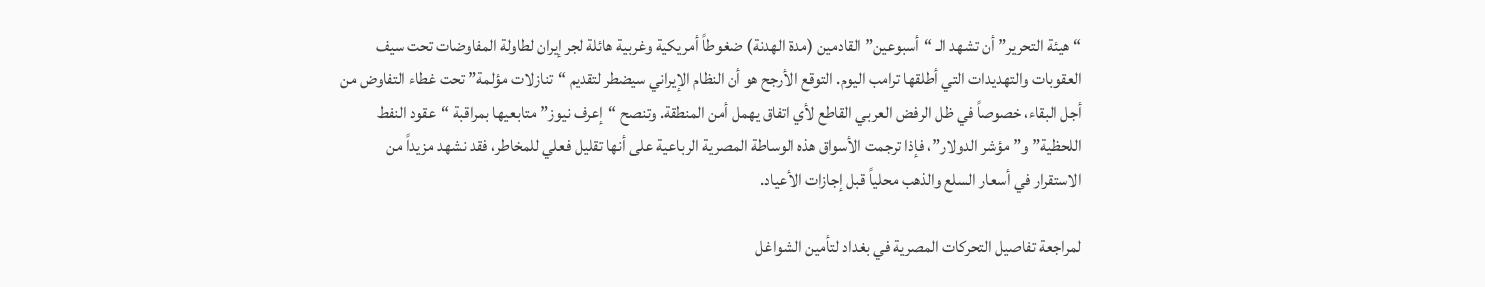“هيئة التحرير” أن تشهد الـ “أسبوعين” القادمين (مدة الهدنة) ضغوطاً أمريكية وغربية هائلة لجر إيران لطاولة المفاوضات تحت سيف العقوبات والتهديدات التي أطلقها ترامب اليوم. التوقع الأرجح هو أن النظام الإيراني سيضطر لتقديم “تنازلات مؤلمة” تحت غطاء التفاوض من أجل البقاء، خصوصاً في ظل الرفض العربي القاطع لأي اتفاق يهمل أمن المنطقة. وتنصح “إعرف نيوز” متابعيها بمراقبة “عقود النفط اللحظية” و”مؤشر الدولار”، فإذا ترجمت الأسواق هذه الوساطة المصرية الرباعية على أنها تقليل فعلي للمخاطر، فقد نشهد مزيداً من الاستقرار في أسعار السلع والذهب محلياً قبل إجازات الأعياد.

لمراجعة تفاصيل التحركات المصرية في بغداد لتأمين الشواغل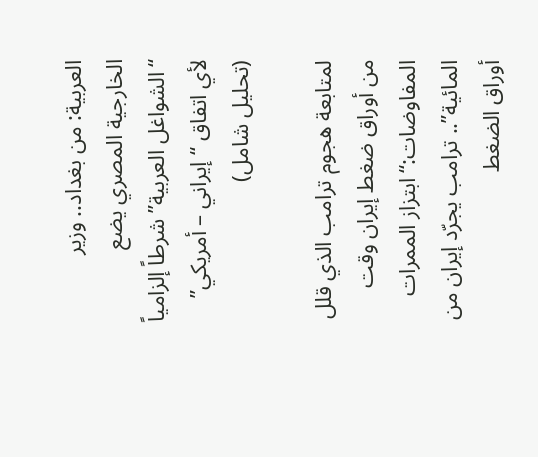العربية: من بغداد.. وزير الخارجية المصري يضع “الشواغل العربية” شرطاً إلزامياً لأي اتفاق “إيراني – أمريكي” (تحليل شامل)

لمتابعة هجوم ترامب الذي قلل من أوراق ضغط إيران وقت المفاوضات:“ابتزاز الممرات المائية”.. ترامب يجرّد إيران من أوراق الضغط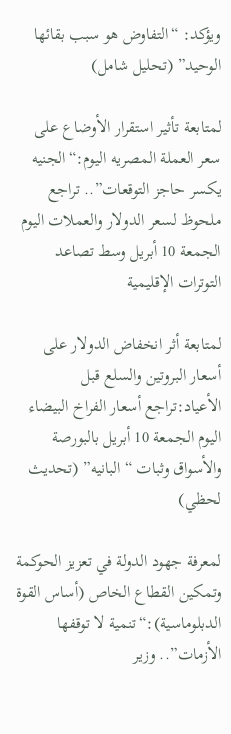ويؤكد: “التفاوض هو سبب بقائها الوحيد” (تحليل شامل)

لمتابعة تأثير استقرار الأوضاع على سعر العملة المصريه اليوم:“الجنيه يكسر حاجز التوقعات”.. تراجع ملحوظ لسعر الدولار والعملات اليوم الجمعة 10 أبريل وسط تصاعد التوترات الإقليمية

لمتابعة أثر انخفاض الدولار على أسعار البروتين والسلع قبل الأعياد:تراجع أسعار الفراخ البيضاء اليوم الجمعة 10 أبريل بالبورصة والأسواق وثبات “البانيه” (تحديث لحظي)

لمعرفة جهود الدولة في تعزيز الحوكمة وتمكين القطاع الخاص (أساس القوة الدبلوماسية):“تنمية لا توقفها الأزمات”.. وزير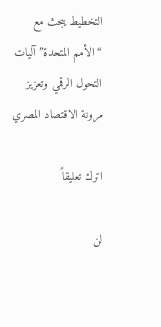التخطيط يبحث مع “الأمم المتحدة” آليات التحول الرقمي وتعزيز مرونة الاقتصاد المصري

اترك تعليقاً

لن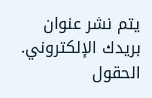يتم نشر عنوان بريدك الإلكتروني. الحقول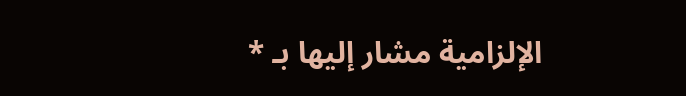الإلزامية مشار إليها بـ *